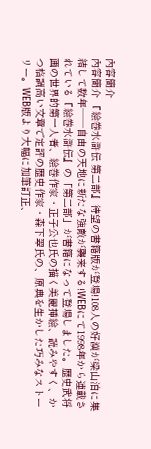內容簡介
內容簡介 『絵巻水滸伝 第二部』待望の書籍版が登場!108人の好漢が梁山泊に集結して数年──自由の天地に新たな強敵が襲来する!WEBにて1998年から連載されている『絵巻水滸伝』の「第二部」が書籍になって登場しました。歴史武将画の世界的第一人者、絵巻作家・正子公也氏の描く美麗挿絵、読みやすく、かつ格調高い文章で定評の歴史作家・森下翠氏の、原典を生かした巧みなストーリー。WEB版より大幅に加筆訂正、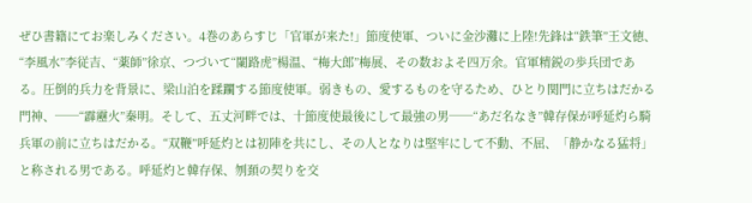ぜひ書籍にてお楽しみください。4巻のあらすじ「官軍が来た!」節度使軍、ついに金沙灘に上陸!先鋒は“鉄筆”王文徳、“李風水”李従吉、“薬師”徐京、つづいて“闌路虎”楊温、“梅大郎”梅展、その数およそ四万余。官軍精鋭の歩兵団である。圧倒的兵力を背景に、梁山泊を蹂躙する節度使軍。弱きもの、愛するものを守るため、ひとり関門に立ちはだかる門神、──“霹靂火”秦明。そして、五丈河畔では、十節度使最後にして最強の男──“あだ名なき”韓存保が呼延灼ら騎兵軍の前に立ちはだかる。“双鞭”呼延灼とは初陣を共にし、その人となりは堅牢にして不動、不屈、「静かなる猛将」と称される男である。呼延灼と韓存保、刎頚の契りを交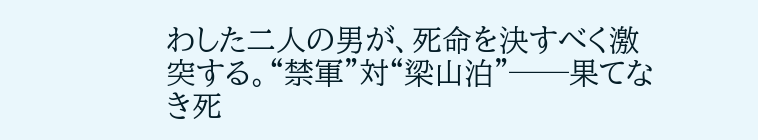わした二人の男が、死命を決すべく激突する。“禁軍”対“梁山泊”──果てなき死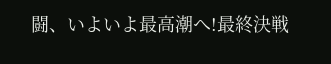闘、いよいよ最高潮へ!最終決戦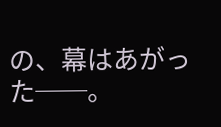の、幕はあがった──。